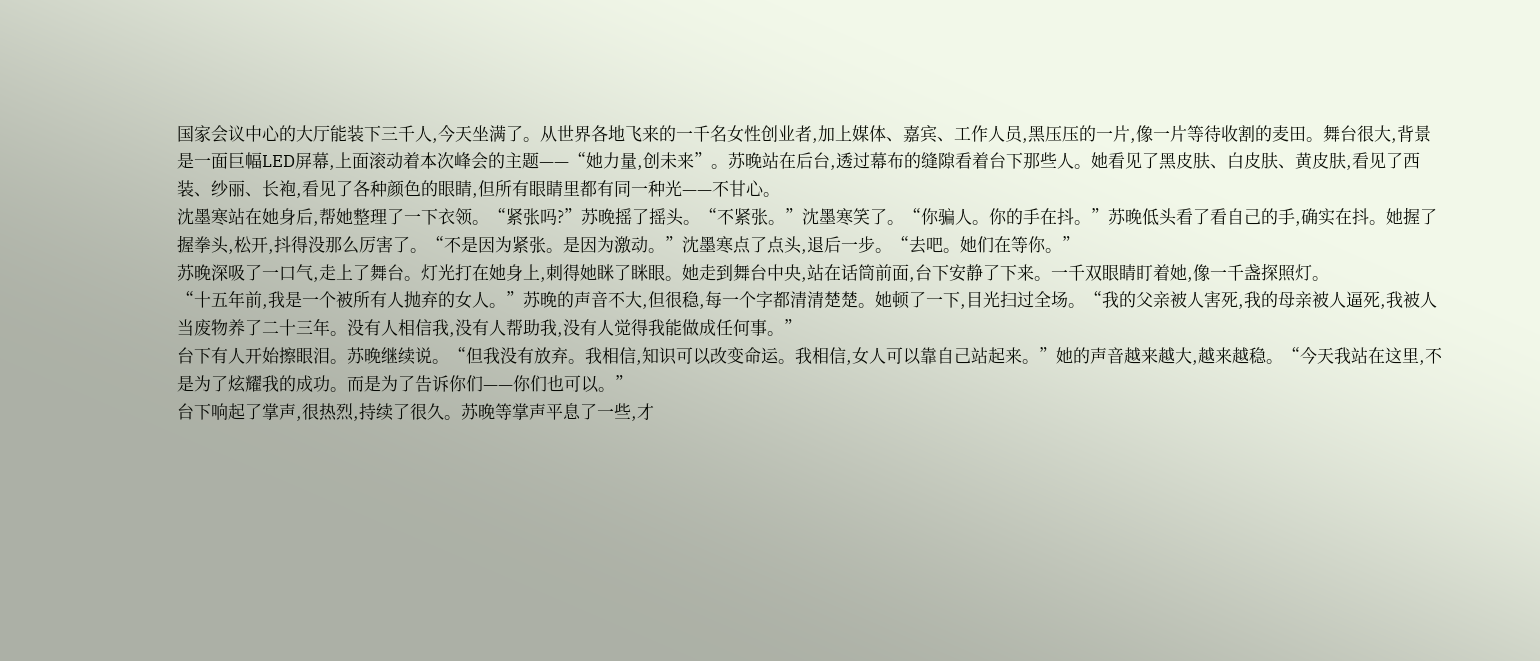国家会议中心的大厅能装下三千人,今天坐满了。从世界各地飞来的一千名女性创业者,加上媒体、嘉宾、工作人员,黑压压的一片,像一片等待收割的麦田。舞台很大,背景是一面巨幅LED屏幕,上面滚动着本次峰会的主题——“她力量,创未来”。苏晚站在后台,透过幕布的缝隙看着台下那些人。她看见了黑皮肤、白皮肤、黄皮肤,看见了西装、纱丽、长袍,看见了各种颜色的眼睛,但所有眼睛里都有同一种光——不甘心。
沈墨寒站在她身后,帮她整理了一下衣领。“紧张吗?”苏晚摇了摇头。“不紧张。”沈墨寒笑了。“你骗人。你的手在抖。”苏晚低头看了看自己的手,确实在抖。她握了握拳头,松开,抖得没那么厉害了。“不是因为紧张。是因为激动。”沈墨寒点了点头,退后一步。“去吧。她们在等你。”
苏晚深吸了一口气,走上了舞台。灯光打在她身上,刺得她眯了眯眼。她走到舞台中央,站在话筒前面,台下安静了下来。一千双眼睛盯着她,像一千盏探照灯。
“十五年前,我是一个被所有人抛弃的女人。”苏晚的声音不大,但很稳,每一个字都清清楚楚。她顿了一下,目光扫过全场。“我的父亲被人害死,我的母亲被人逼死,我被人当废物养了二十三年。没有人相信我,没有人帮助我,没有人觉得我能做成任何事。”
台下有人开始擦眼泪。苏晚继续说。“但我没有放弃。我相信,知识可以改变命运。我相信,女人可以靠自己站起来。”她的声音越来越大,越来越稳。“今天我站在这里,不是为了炫耀我的成功。而是为了告诉你们——你们也可以。”
台下响起了掌声,很热烈,持续了很久。苏晚等掌声平息了一些,才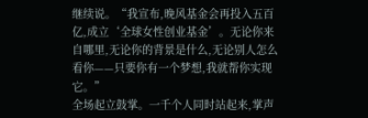继续说。“我宣布,晚风基金会再投入五百亿,成立‘全球女性创业基金’。无论你来自哪里,无论你的背景是什么,无论别人怎么看你——只要你有一个梦想,我就帮你实现它。”
全场起立鼓掌。一千个人同时站起来,掌声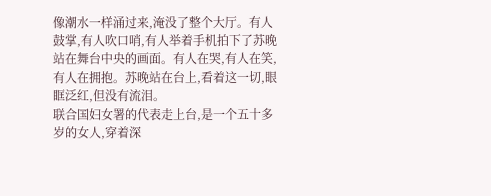像潮水一样涌过来,淹没了整个大厅。有人鼓掌,有人吹口哨,有人举着手机拍下了苏晚站在舞台中央的画面。有人在哭,有人在笑,有人在拥抱。苏晚站在台上,看着这一切,眼眶泛红,但没有流泪。
联合国妇女署的代表走上台,是一个五十多岁的女人,穿着深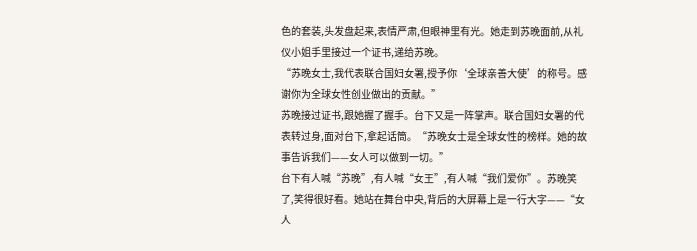色的套装,头发盘起来,表情严肃,但眼神里有光。她走到苏晚面前,从礼仪小姐手里接过一个证书,递给苏晚。
“苏晚女士,我代表联合国妇女署,授予你‘全球亲善大使’的称号。感谢你为全球女性创业做出的贡献。”
苏晚接过证书,跟她握了握手。台下又是一阵掌声。联合国妇女署的代表转过身,面对台下,拿起话筒。“苏晚女士是全球女性的榜样。她的故事告诉我们——女人可以做到一切。”
台下有人喊“苏晚”,有人喊“女王”,有人喊“我们爱你”。苏晚笑了,笑得很好看。她站在舞台中央,背后的大屏幕上是一行大字——“女人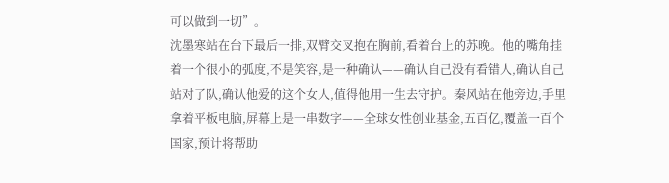可以做到一切”。
沈墨寒站在台下最后一排,双臂交叉抱在胸前,看着台上的苏晚。他的嘴角挂着一个很小的弧度,不是笑容,是一种确认——确认自己没有看错人,确认自己站对了队,确认他爱的这个女人,值得他用一生去守护。秦风站在他旁边,手里拿着平板电脑,屏幕上是一串数字——全球女性创业基金,五百亿,覆盖一百个国家,预计将帮助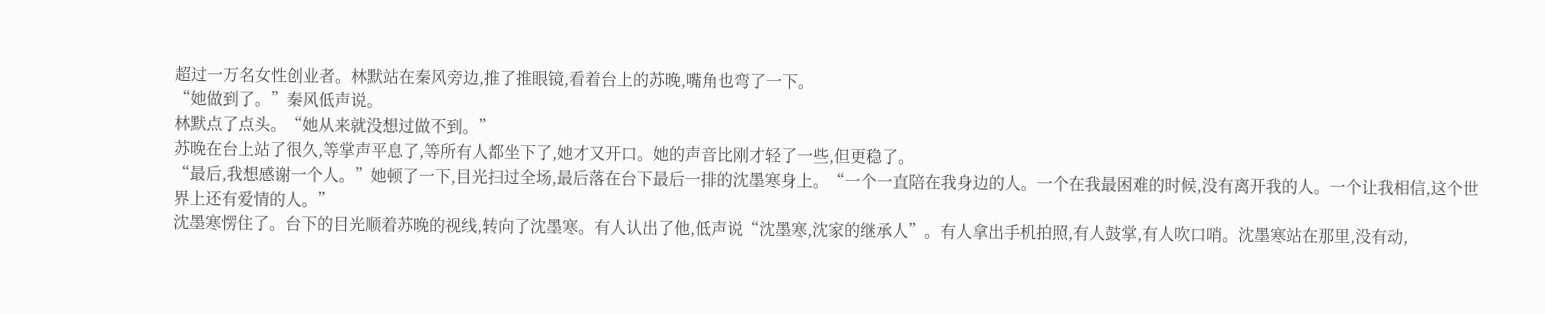超过一万名女性创业者。林默站在秦风旁边,推了推眼镜,看着台上的苏晚,嘴角也弯了一下。
“她做到了。”秦风低声说。
林默点了点头。“她从来就没想过做不到。”
苏晚在台上站了很久,等掌声平息了,等所有人都坐下了,她才又开口。她的声音比刚才轻了一些,但更稳了。
“最后,我想感谢一个人。”她顿了一下,目光扫过全场,最后落在台下最后一排的沈墨寒身上。“一个一直陪在我身边的人。一个在我最困难的时候,没有离开我的人。一个让我相信,这个世界上还有爱情的人。”
沈墨寒愣住了。台下的目光顺着苏晚的视线,转向了沈墨寒。有人认出了他,低声说“沈墨寒,沈家的继承人”。有人拿出手机拍照,有人鼓掌,有人吹口哨。沈墨寒站在那里,没有动,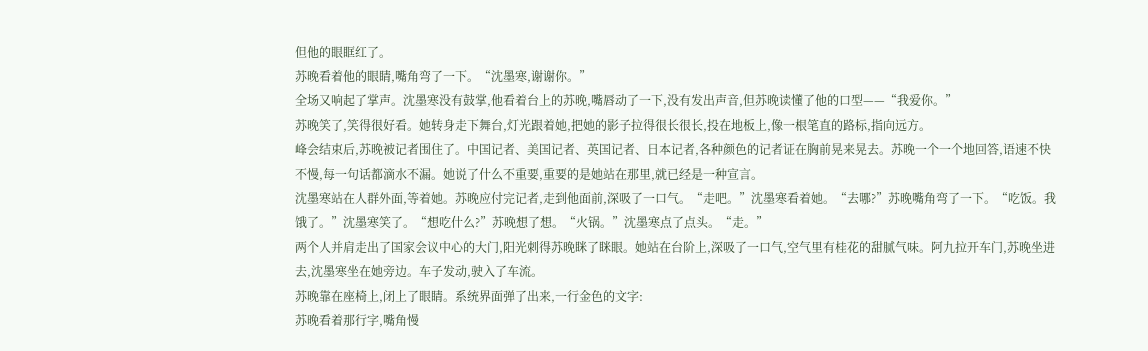但他的眼眶红了。
苏晚看着他的眼睛,嘴角弯了一下。“沈墨寒,谢谢你。”
全场又响起了掌声。沈墨寒没有鼓掌,他看着台上的苏晚,嘴唇动了一下,没有发出声音,但苏晚读懂了他的口型——“我爱你。”
苏晚笑了,笑得很好看。她转身走下舞台,灯光跟着她,把她的影子拉得很长很长,投在地板上,像一根笔直的路标,指向远方。
峰会结束后,苏晚被记者围住了。中国记者、美国记者、英国记者、日本记者,各种颜色的记者证在胸前晃来晃去。苏晚一个一个地回答,语速不快不慢,每一句话都滴水不漏。她说了什么不重要,重要的是她站在那里,就已经是一种宣言。
沈墨寒站在人群外面,等着她。苏晚应付完记者,走到他面前,深吸了一口气。“走吧。”沈墨寒看着她。“去哪?”苏晚嘴角弯了一下。“吃饭。我饿了。”沈墨寒笑了。“想吃什么?”苏晚想了想。“火锅。”沈墨寒点了点头。“走。”
两个人并肩走出了国家会议中心的大门,阳光刺得苏晚眯了眯眼。她站在台阶上,深吸了一口气,空气里有桂花的甜腻气味。阿九拉开车门,苏晚坐进去,沈墨寒坐在她旁边。车子发动,驶入了车流。
苏晚靠在座椅上,闭上了眼睛。系统界面弹了出来,一行金色的文字:
苏晚看着那行字,嘴角慢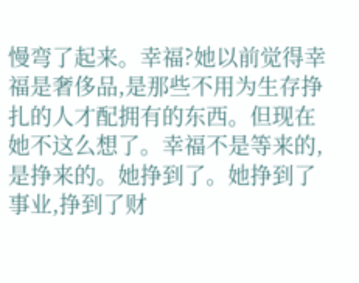慢弯了起来。幸福?她以前觉得幸福是奢侈品,是那些不用为生存挣扎的人才配拥有的东西。但现在她不这么想了。幸福不是等来的,是挣来的。她挣到了。她挣到了事业,挣到了财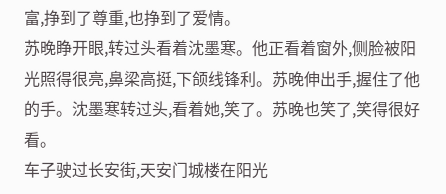富,挣到了尊重,也挣到了爱情。
苏晚睁开眼,转过头看着沈墨寒。他正看着窗外,侧脸被阳光照得很亮,鼻梁高挺,下颌线锋利。苏晚伸出手,握住了他的手。沈墨寒转过头,看着她,笑了。苏晚也笑了,笑得很好看。
车子驶过长安街,天安门城楼在阳光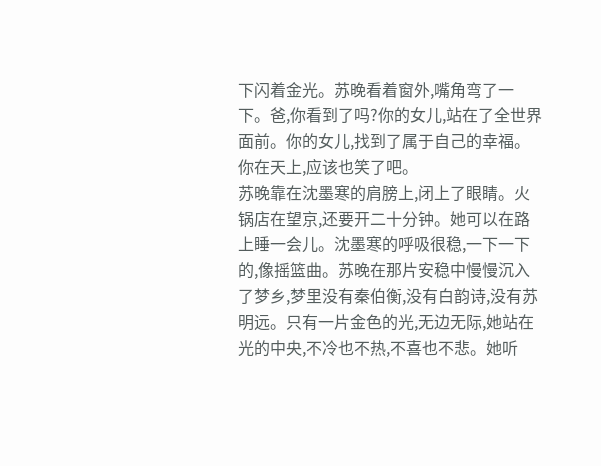下闪着金光。苏晚看着窗外,嘴角弯了一下。爸,你看到了吗?你的女儿,站在了全世界面前。你的女儿,找到了属于自己的幸福。你在天上,应该也笑了吧。
苏晚靠在沈墨寒的肩膀上,闭上了眼睛。火锅店在望京,还要开二十分钟。她可以在路上睡一会儿。沈墨寒的呼吸很稳,一下一下的,像摇篮曲。苏晚在那片安稳中慢慢沉入了梦乡,梦里没有秦伯衡,没有白韵诗,没有苏明远。只有一片金色的光,无边无际,她站在光的中央,不冷也不热,不喜也不悲。她听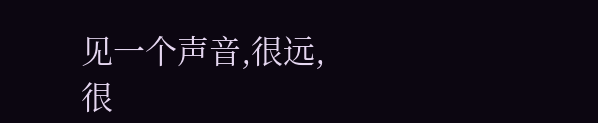见一个声音,很远,很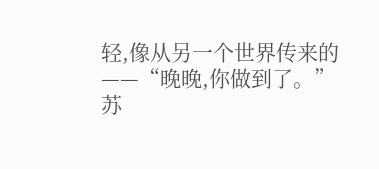轻,像从另一个世界传来的——“晚晚,你做到了。”
苏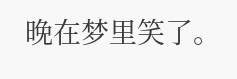晚在梦里笑了。